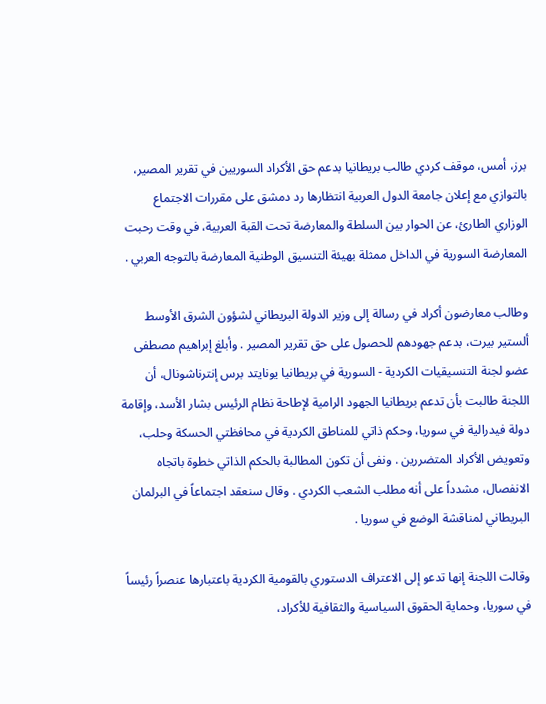برز، أمس، موقف كردي طالب بريطانيا بدعم حق الأكراد السوريين في تقرير المصير، بالتوازي مع إعلان جامعة الدول العربية انتظارها رد دمشق على مقررات الاجتماع الوزاري الطارئ، عن الحوار بين السلطة والمعارضة تحت القبة العربية، في وقت رحبت المعارضة السورية في الداخل ممثلة بهيئة التنسيق الوطنية المعارضة بالتوجه العربي .

وطالب معارضون أكراد في رسالة إلى وزير الدولة البريطاني لشؤون الشرق الأوسط ألستير بيرت، بدعم جهودهم للحصول على حق تقرير المصير . وأبلغ إبراهيم مصطفى عضو لجنة التنسيقيات الكردية - السورية في بريطانيا يونايتد برس إنترناشونال، أن اللجنة طالبت بأن تدعم بريطانيا الجهود الرامية لإطاحة نظام الرئيس بشار الأسد، وإقامة دولة فيدرالية في سوريا، وحكم ذاتي للمناطق الكردية في محافظتي الحسكة وحلب، وتعويض الأكراد المتضررين . ونفى أن تكون المطالبة بالحكم الذاتي خطوة باتجاه الانفصال، مشدداً على أنه مطلب الشعب الكردي . وقال سنعقد اجتماعاً في البرلمان البريطاني لمناقشة الوضع في سوريا .

وقالت اللجنة إنها تدعو إلى الاعتراف الدستوري بالقومية الكردية باعتبارها عنصراً رئيساً في سوريا، وحماية الحقوق السياسية والثقافية للأكراد،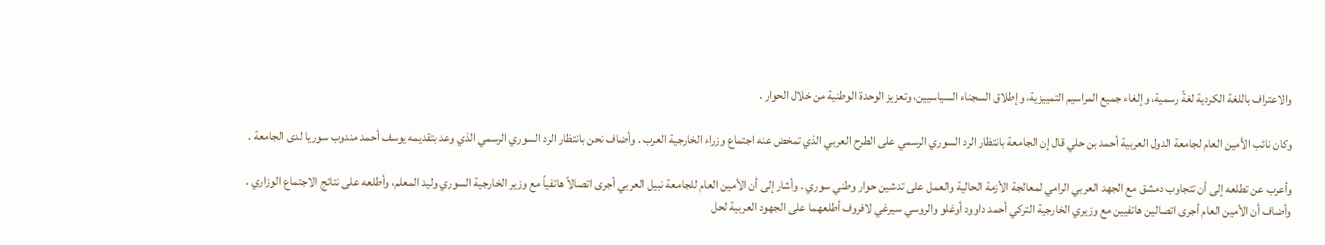والاعتراف باللغة الكردية لغةً رسمية، وإلغاء جميع المراسيم التمييزية، وإطلاق السجناء السياسيين، وتعزيز الوحدة الوطنية من خلال الحوار .

وكان نائب الأمين العام لجامعة الدول العربية أحمد بن حلي قال إن الجامعة بانتظار الرد السوري الرسمي على الطرح العربي الذي تمخض عنه اجتماع وزراء الخارجية العرب . وأضاف نحن بانتظار الرد السوري الرسمي الذي وعد بتقديمه يوسف أحمد مندوب سوريا لدى الجامعة .

وأعرب عن تطلعه إلى أن تتجاوب دمشق مع الجهد العربي الرامي لمعالجة الأزمة الحالية والعمل على تدشين حوار وطني سوري . وأشار إلى أن الأمين العام للجامعة نبيل العربي أجرى اتصالاً هاتفياً مع وزير الخارجية السوري وليد المعلم، وأطلعه على نتائج الاجتماع الوزاري . وأضاف أن الأمين العام أجرى اتصالين هاتفيين مع وزيري الخارجية التركي أحمد داوود أوغلو والروسي سيرغي لافروف أطلعهما على الجهود العربية لحل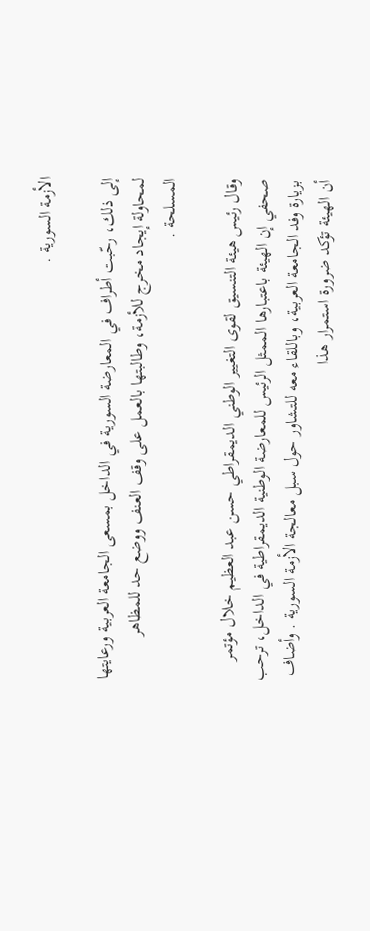الأزمة السورية .

إلى ذلك، رحّبت أطراف في المعارضة السورية في الداخل بمسعى الجامعة العربية ورعايتها لمحاولة إيجاد مخرج للأزمة، وطالبتها بالعمل على وقف العنف ووضع حد للمظاهر المسلحة .

وقال رئيس هيئة التنسيق لقوى التغيير الوطني الديمقراطي حسن عبد العظيم خلال مؤتمر صحفي إن الهيئة باعتبارها الممثل الرئيس للمعارضة الوطنية الديمقراطية في الداخل، ترحب بزيارة وفد الجامعة العربية، وباللقاء معه للتشاور حول سبل معالجة الأزمة السورية . وأضاف أن الهيئة تؤكد ضرورة استمرار هذا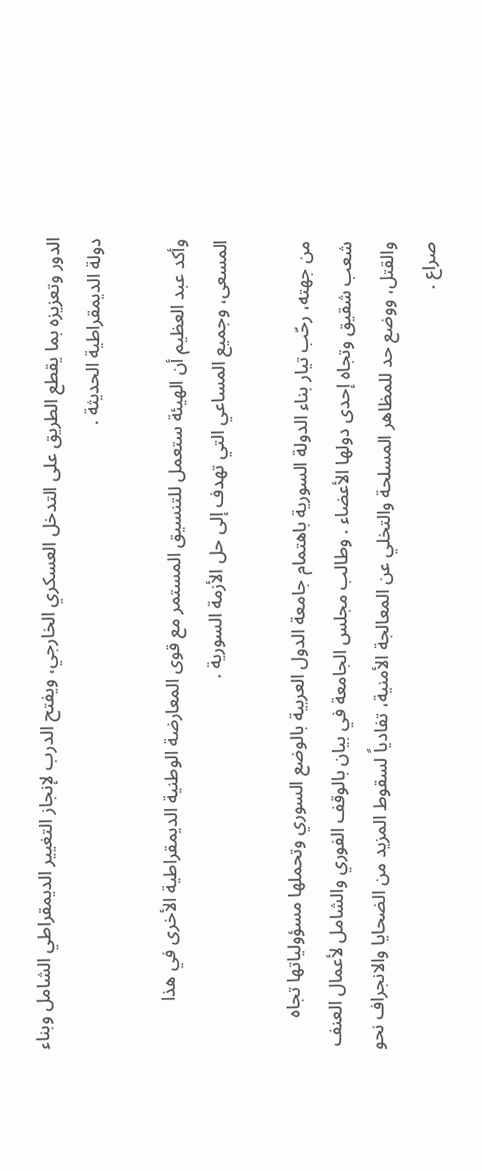الدور وتعزيزه بما يقطع الطريق على التدخل العسكري الخارجي، ويفتح الدرب لإنجاز التغيير الديمقراطي الشامل وبناء دولة الديمقراطية الحديثة .

وأكد عبد العظيم أن الهيئة ستعمل للتنسيق المستمر مع قوى المعارضة الوطنية الديمقراطية الأخرى في هذا المسعى، وجميع المساعي التي تهدف إلى حل الأزمة السورية .

من جهته، رحّب تيار بناء الدولة السورية باهتمام جامعة الدول العربية بالوضع السوري وتحملها مسؤولياتها تجاه شعب شقيق وتجاه إحدى دولها الأعضاء . وطالب مجلس الجامعة في بيان بالوقف الفوري والشامل لأعمال العنف والقتل، ووضع حد للمظاهر المسلحة والتخلي عن المعالجة الأمنية، تفادياً لسقوط المزيد من الضحايا والانجراف نحو صراع .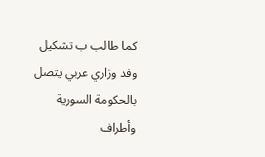كما طالب ب تشكيل وفد وزاري عربي يتصل بالحكومة السورية وأطراف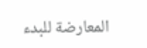المعارضة للبدء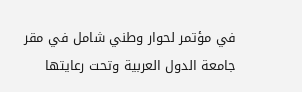في مؤتمر لحوار وطني شامل في مقر جامعة الدول العربية وتحت رعايتها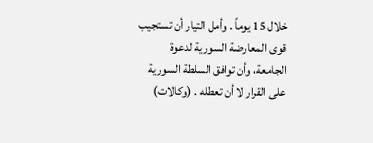خلال 15 يوماً . وأمل التيار أن تستجيب قوى المعارضة السورية لدعوة الجامعة، وأن توافق السلطة السورية على القرار لا أن تعطله . (وكالات)